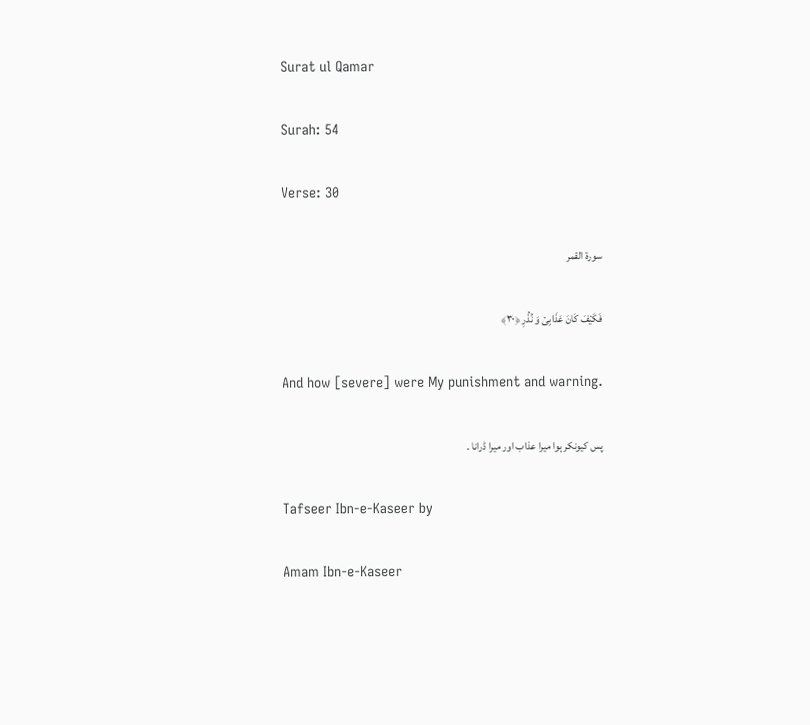Surat ul Qamar

Surah: 54

Verse: 30

سورة القمر

فَکَیۡفَ کَانَ عَذَابِیۡ وَ نُذُرِ ﴿۳۰﴾

And how [severe] were My punishment and warning.

پس کیونکر ہوا میرا عذاب اور میرا ڈرانا ۔

Tafseer Ibn-e-Kaseer by

Amam Ibn-e-Kaseer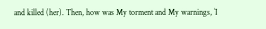and killed (her). Then, how was My torment and My warnings, `I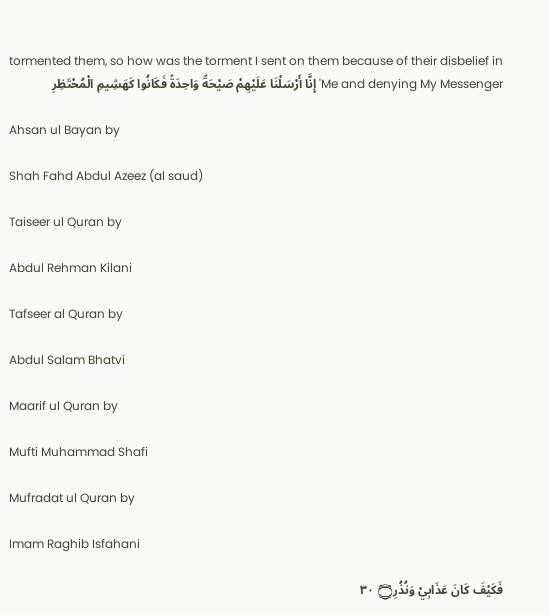tormented them, so how was the torment I sent on them because of their disbelief in Me and denying My Messenger' إِنَّا أَرْسَلْنَا عَلَيْهِمْ صَيْحَةً وَاحِدَةً فَكَانُوا كَهَشِيمِ الْمُحْتَظِرِ

Ahsan ul Bayan by

Shah Fahd Abdul Azeez (al saud)

Taiseer ul Quran by

Abdul Rehman Kilani

Tafseer al Quran by

Abdul Salam Bhatvi

Maarif ul Quran by

Mufti Muhammad Shafi

Mufradat ul Quran by

Imam Raghib Isfahani

فَكَيْفَ كَانَ عَذَابِيْ وَنُذُرِ۝ ٣٠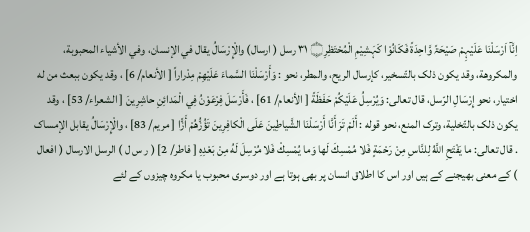اِنَّآ اَرْسَلْنَا عَلَيْہِمْ صَيْحَۃً وَّاحِدَۃً فَكَانُوْا كَہَشِيْمِ الْمُحْتَظِرِ۝ ٣١ رسل ( ارسال) والْإِرْسَالُ يقال في الإنسان، وفي الأشياء المحبوبة، والمکروهة، وقد يكون ذلک بالتّسخیر، كإرسال الریح، والمطر، نحو : وَأَرْسَلْنَا السَّماءَ عَلَيْهِمْ مِدْراراً [ الأنعام/ 6] ، وقد يكون ببعث من له اختیار، نحو إِرْسَالِ الرّسل، قال تعالی: وَيُرْسِلُ عَلَيْكُمْ حَفَظَةً [ الأنعام/ 61] ، فَأَرْسَلَ فِرْعَوْنُ فِي الْمَدائِنِ حاشِرِينَ [ الشعراء/ 53] ، وقد يكون ذلک بالتّخلية، وترک المنع، نحو قوله : أَلَمْ تَرَ أَنَّا أَرْسَلْنَا الشَّياطِينَ عَلَى الْكافِرِينَ تَؤُزُّهُمْ أَزًّا [ مریم/ 83] ، والْإِرْسَالُ يقابل الإمساک . قال تعالی: ما يَفْتَحِ اللَّهُ لِلنَّاسِ مِنْ رَحْمَةٍ فَلا مُمْسِكَ لَها وَما يُمْسِكْ فَلا مُرْسِلَ لَهُ مِنْ بَعْدِهِ [ فاطر/ 2] ( ر س ل ) الرسل الارسال ( افعال ) کے معنی بھیجنے کے ہیں اور اس کا اطلاق انسان پر بھی ہوتا ہے اور دوسری محبوب یا مکروہ چیزوں کے لئے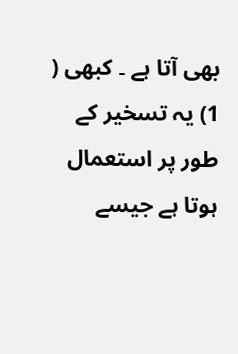بھی آتا ہے ۔ کبھی ( 1) یہ تسخیر کے طور پر استعمال ہوتا ہے جیسے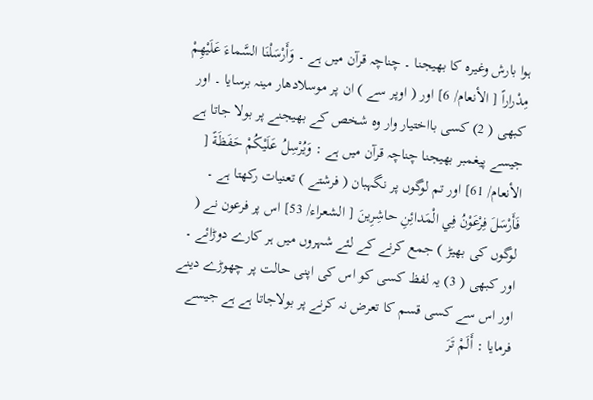ہوا بارش وغیرہ کا بھیجنا ۔ چناچہ قرآن میں ہے ۔ وَأَرْسَلْنَا السَّماءَ عَلَيْهِمْ مِدْراراً [ الأنعام/ 6] اور ( اوپر سے ) ان پر موسلادھار مینہ برسایا ۔ اور کبھی ( 2) کسی بااختیار وار وہ شخص کے بھیجنے پر بولا جاتا ہے جیسے پیغمبر بھیجنا چناچہ قرآن میں ہے : وَيُرْسِلُ عَلَيْكُمْ حَفَظَةً [ الأنعام/ 61] اور تم لوگوں پر نگہبان ( فرشتے ) تعنیات رکھتا ہے ۔ فَأَرْسَلَ فِرْعَوْنُ فِي الْمَدائِنِ حاشِرِينَ [ الشعراء/ 53] اس پر فرعون نے ( لوگوں کی بھیڑ ) جمع کرنے کے لئے شہروں میں ہر کارے دوڑائے ۔ اور کبھی ( 3) یہ لفظ کسی کو اس کی اپنی حالت پر چھوڑے دینے اور اس سے کسی قسم کا تعرض نہ کرنے پر بولاجاتا ہے ہے جیسے فرمایا : أَلَمْ تَرَ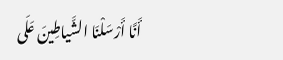أَنَّا أَرْسَلْنَا الشَّياطِينَ عَلَى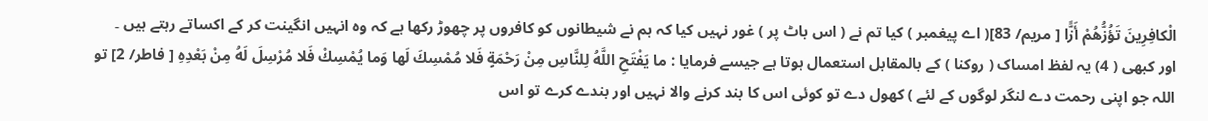الْكافِرِينَ تَؤُزُّهُمْ أَزًّا [ مریم/ 83]( اے پیغمبر ) کیا تم نے ( اس باٹ پر ) غور نہیں کیا کہ ہم نے شیطانوں کو کافروں پر چھوڑ رکھا ہے کہ وہ انہیں انگینت کر کے اکساتے رہتے ہیں ۔ اور کبھی ( 4) یہ لفظ امساک ( روکنا ) کے بالمقابل استعمال ہوتا ہے جیسے فرمایا : ما يَفْتَحِ اللَّهُ لِلنَّاسِ مِنْ رَحْمَةٍ فَلا مُمْسِكَ لَها وَما يُمْسِكْ فَلا مُرْسِلَ لَهُ مِنْ بَعْدِهِ [ فاطر/ 2] تو اللہ جو اپنی رحمت دے لنگر لوگوں کے لئے ) کھول دے تو کوئی اس کا بند کرنے والا نہیں اور بندے کرے تو اس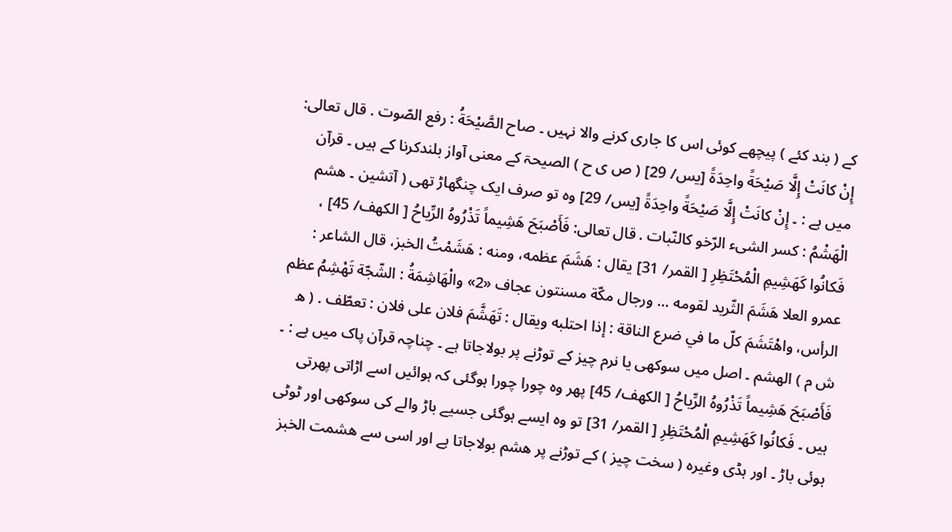کے ( بند کئے ) پیچھے کوئی اس کا جاری کرنے والا نہیں ۔ صاح الصَّيْحَةُ : رفع الصّوت . قال تعالی: إِنْ كانَتْ إِلَّا صَيْحَةً واحِدَةً [يس/ 29] ( ص ی ح ) الصیحۃ کے معنی آواز بلندکرنا کے ہیں ۔ قرآن میں ہے : ۔ إِنْ كانَتْ إِلَّا صَيْحَةً واحِدَةً [يس/ 29] وہ تو صرف ایک چنگھاڑ تھی ( آتشین ۔ هشم الْهَشْمُ : کسر الشیء الرّخو کالنّبات . قال تعالی: فَأَصْبَحَ هَشِيماً تَذْرُوهُ الرِّياحُ [ الكهف/ 45] ، فَكانُوا كَهَشِيمِ الْمُحْتَظِرِ [ القمر/ 31] يقال : هَشَمَ عظمه، ومنه : هَشَمْتُ الخبز، قال الشاعر : عمرو العلا هَشَمَ الثّريد لقومه ... ورجال مكّة مسنتون عجاف «2» والْهَاشِمَةُ : الشّجّة تَهْشِمُ عظم الرأس، واهْتَشَمَ كلّ ما في ضرع الناقة : إذا احتلبه ويقال : تَهَشَّمَ فلان علی فلان : تعطّف . ( ھ ش م ) الھشم ۔ اصل میں سوکھی یا نرم چیز کے توڑنے پر بولاجاتا ہے ۔ چناچہ قرآن پاک میں ہے : ۔ فَأَصْبَحَ هَشِيماً تَذْرُوهُ الرِّياحُ [ الكهف/ 45] پھر وہ چورا چورا ہوگئی کہ ہوائیں اسے اڑاتی پھرتی ہیں ۔ فَكانُوا كَهَشِيمِ الْمُحْتَظِرِ [ القمر/ 31] تو وہ ایسے ہوگئی جسیے باڑ والے کی سوکھی اور ٹوٹی ہوئی باڑ ۔ اور ہڈی وغیرہ ( سخت چیز ) کے توڑنے پر ھشم بولاجاتا ہے اور اسی سے ھشمت الخبز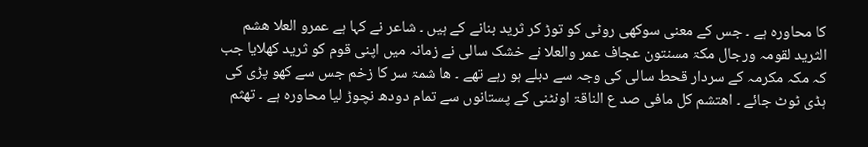کا محاورہ ہے ۔ جس کے معنی سوکھی روٹی کو توڑ کر ثرید بنانے کے ہیں ۔ شاعر نے کہا ہے عمرو العلا ھشم الثرید لقومہ ورجال مکۃ مسنتون عجاف عمر والعلا نے خشک سالی نے زمانہ میں اپنی قوم کو ثرید کھلایا جب کہ مکہ مکرمہ کے سردار قحط سالی کی وجہ سے دبلے ہو رہے تھے ۔ ھا شمۃ سر کا زخم جس سے کھو پڑی کی ہڈی ٹوٹ جائے ۔ اھتشم کل مافی صد ع الناقۃ اونٹنی کے پستانوں سے تمام دودھ نچوڑ لیا محاورہ ہے ۔ تھثم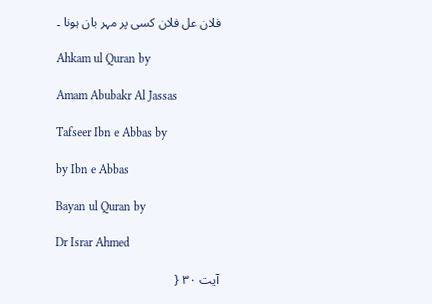فلان عل فلان کسی پر مہر بان ہونا ۔

Ahkam ul Quran by

Amam Abubakr Al Jassas

Tafseer Ibn e Abbas by

by Ibn e Abbas

Bayan ul Quran by

Dr Israr Ahmed

آیت ٣٠ {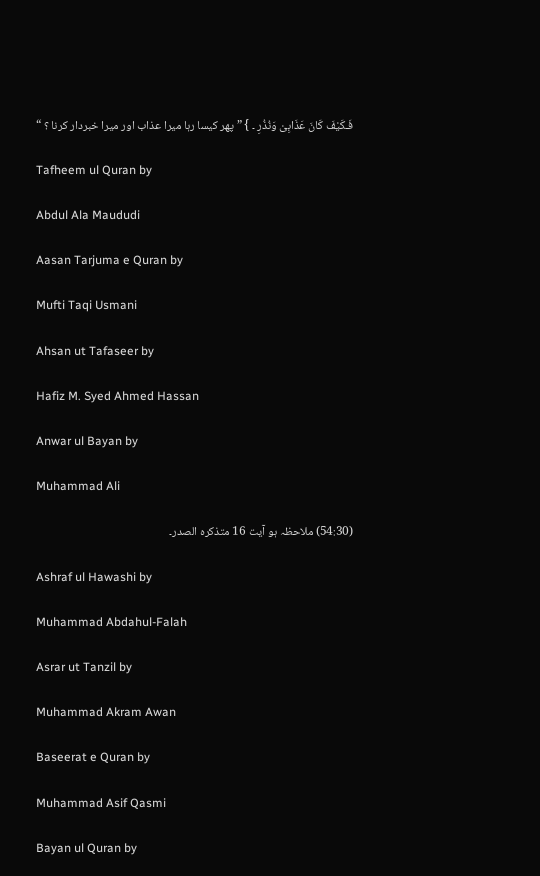فَـکَیْفَ کَانَ عَذَابِیْ وَنُذُرِ ۔ } ” پھر کیسا رہا میرا عذاب اور میرا خبردار کرنا ؟ “

Tafheem ul Quran by

Abdul Ala Maududi

Aasan Tarjuma e Quran by

Mufti Taqi Usmani

Ahsan ut Tafaseer by

Hafiz M. Syed Ahmed Hassan

Anwar ul Bayan by

Muhammad Ali

(54:30) ملاحظہ ہو آیت 16 متذکرہ الصدر۔

Ashraf ul Hawashi by

Muhammad Abdahul-Falah

Asrar ut Tanzil by

Muhammad Akram Awan

Baseerat e Quran by

Muhammad Asif Qasmi

Bayan ul Quran by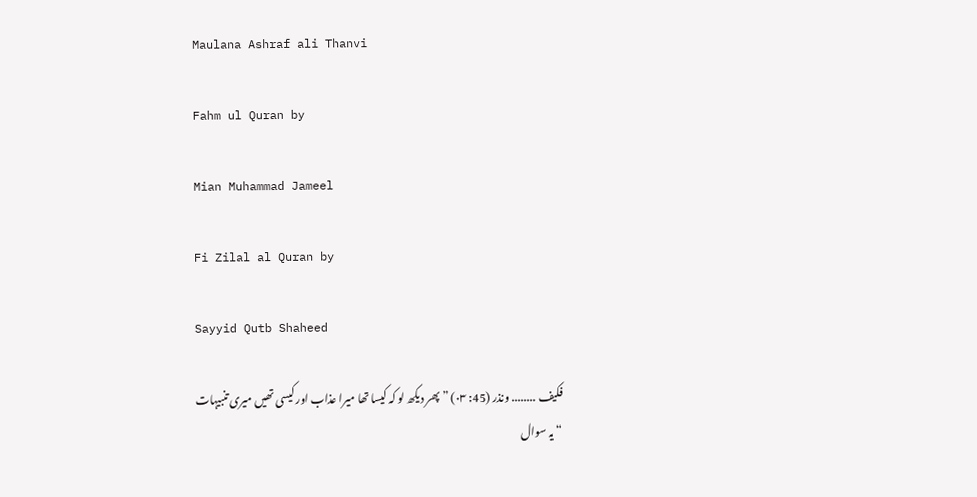Maulana Ashraf ali Thanvi

Fahm ul Quran by

Mian Muhammad Jameel

Fi Zilal al Quran by

Sayyid Qutb Shaheed

فکیف ........ ونذر (45: ٠٣) ” پھر دیکھ لو کہ کیسا تھا میرا عذاب اور کیسی تھیں میری تنبیہات “ یہ سوال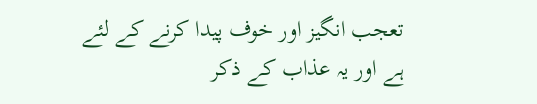تعجب انگیز اور خوف پیدا کرنے کے لئے ہے اور یہ عذاب کے ذکر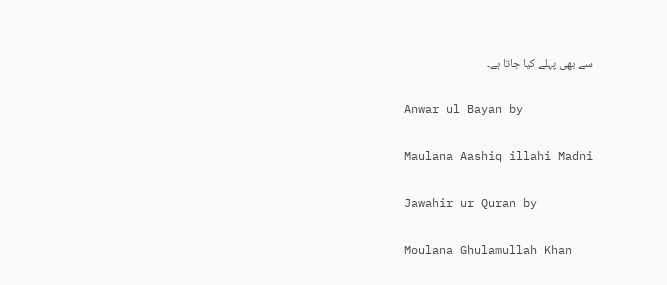سے بھی پہلے کیا جاتا ہے۔

Anwar ul Bayan by

Maulana Aashiq illahi Madni

Jawahir ur Quran by

Moulana Ghulamullah Khan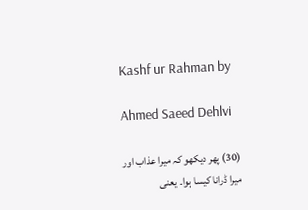Kashf ur Rahman by

Ahmed Saeed Dehlvi

(30) پھر دیکھو کہ میرا عذاب اور میرا ڈرانا کیسا ہوا۔ یعنی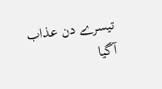تیسرے دن عذاب آگیا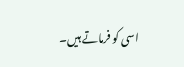اسی کو فرماتے ہیں۔